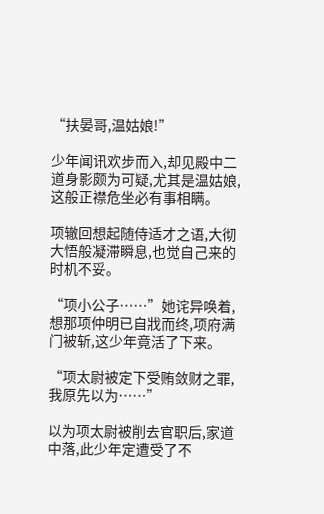“扶晏哥,温姑娘!”

少年闻讯欢步而入,却见殿中二道身影颇为可疑,尤其是温姑娘,这般正襟危坐必有事相瞒。

项辙回想起随侍适才之语,大彻大悟般凝滞瞬息,也觉自己来的时机不妥。

“项小公子……”她诧异唤着,想那项仲明已自戕而终,项府满门被斩,这少年竟活了下来。

“项太尉被定下受贿敛财之罪,我原先以为……”

以为项太尉被削去官职后,家道中落,此少年定遭受了不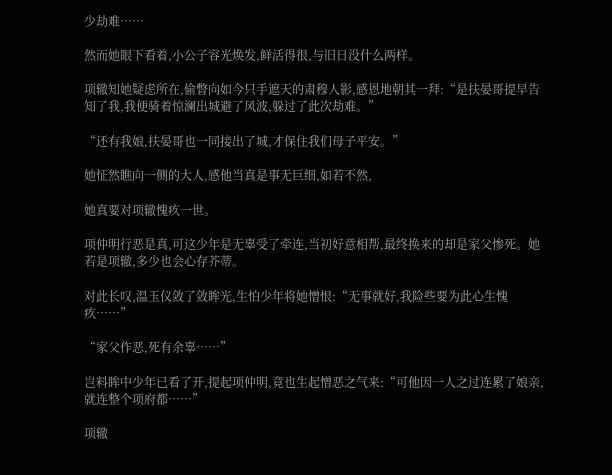少劫难……

然而她眼下看着,小公子容光焕发,鲜活得很,与旧日没什么两样。

项辙知她疑虑所在,偷瞥向如今只手遮天的肃穆人影,感恩地朝其一拜:“是扶晏哥提早告知了我,我便骑着惊澜出城避了风波,躲过了此次劫难。”

“还有我娘,扶晏哥也一同接出了城,才保住我们母子平安。”

她怔然瞧向一侧的大人,感他当真是事无巨细,如若不然,

她真要对项辙愧疚一世。

项仲明行恶是真,可这少年是无辜受了牵连,当初好意相帮,最终换来的却是家父惨死。她若是项辙,多少也会心存芥蒂。

对此长叹,温玉仪敛了敛眸光,生怕少年将她憎恨:“无事就好,我险些要为此心生愧疚……”

“家父作恶,死有余辜……”

岂料眸中少年已看了开,提起项仲明,竟也生起憎恶之气来:“可他因一人之过连累了娘亲,就连整个项府都……”

项辙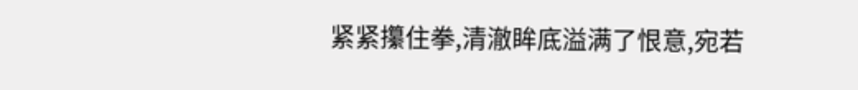紧紧攥住拳,清澈眸底溢满了恨意,宛若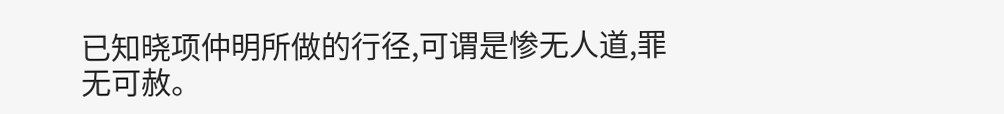已知晓项仲明所做的行径,可谓是惨无人道,罪无可赦。